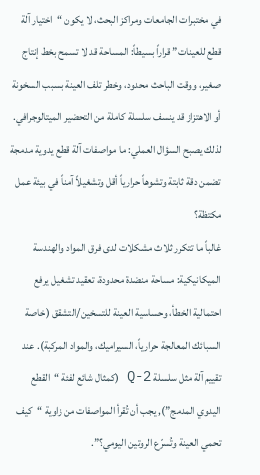في مختبرات الجامعات ومراكز البحث، لا يكون “اختيار آلة قطع للعينات” قراراً بسيطاً: المساحة قد لا تسمح بخط إنتاج صغير، ووقت الباحث محدود، وخطر تلف العينة بسبب السخونة أو الاهتزاز قد ينسف سلسلة كاملة من التحضير الميتالوجرافي. لذلك يصبح السؤال العملي: ما مواصفات آلة قطع يدوية مدمجة تضمن دقة ثابتة وتشوهاً حرارياً أقل وتشغيلاً آمناً في بيئة عمل مكتظة؟
غالباً ما تتكرر ثلاث مشكلات لدى فرق المواد والهندسة الميكانيكية: مساحة منضدة محدودة، تعقيد تشغيل يرفع احتمالية الخطأ، وحساسية العينة للتسخين/التشقق (خاصة السبائك المعالجة حرارياً، السيراميك، والمواد المركبة). عند تقييم آلة مثل سلسلة Q-2 (كمثال شائع لفئة “القطع اليدوي المدمج”), يجب أن تُقرأ المواصفات من زاوية “كيف تحمي العينة وتُسرّع الروتين اليومي؟”.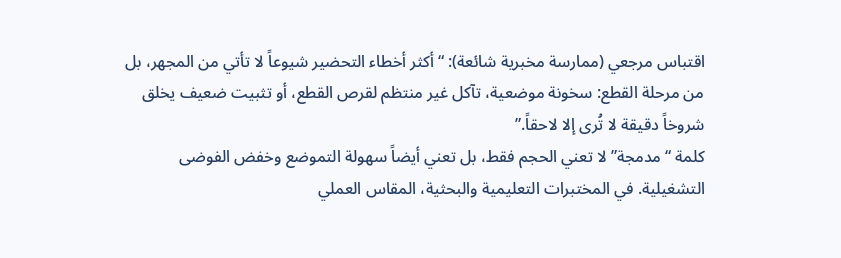اقتباس مرجعي (ممارسة مخبرية شائعة): “أكثر أخطاء التحضير شيوعاً لا تأتي من المجهر، بل من مرحلة القطع: سخونة موضعية، تآكل غير منتظم لقرص القطع، أو تثبيت ضعيف يخلق شروخاً دقيقة لا تُرى إلا لاحقاً.”
كلمة “مدمجة” لا تعني الحجم فقط، بل تعني أيضاً سهولة التموضع وخفض الفوضى التشغيلية. في المختبرات التعليمية والبحثية، المقاس العملي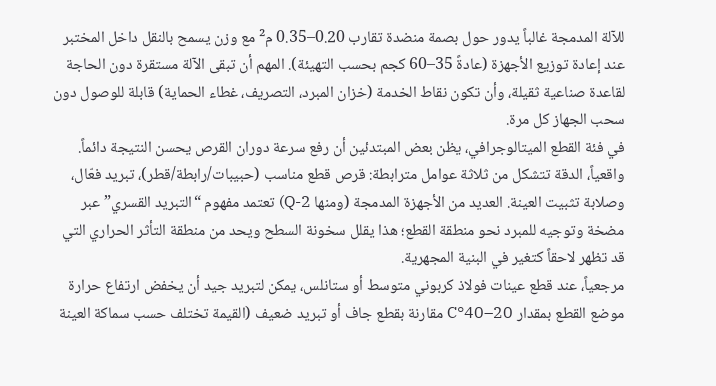للآلة المدمجة غالباً يدور حول بصمة منضدة تقارب 0.20–0.35 م² مع وزن يسمح بالنقل داخل المختبر عند إعادة توزيع الأجهزة (عادةً 35–60 كجم بحسب التهيئة). المهم أن تبقى الآلة مستقرة دون الحاجة لقاعدة صناعية ثقيلة، وأن تكون نقاط الخدمة (خزان المبرد، التصريف، غطاء الحماية) قابلة للوصول دون سحب الجهاز كل مرة.
في فئة القطع الميتالوجرافي، يظن بعض المبتدئين أن رفع سرعة دوران القرص يحسن النتيجة دائماً. واقعياً، الدقة تتشكل من ثلاثة عوامل مترابطة: قرص قطع مناسب (حبيبات/رابطة/قطر)، تبريد فعّال، وصلابة تثبيت العينة. العديد من الأجهزة المدمجة (ومنها Q-2) تعتمد مفهوم “التبريد القسري” عبر مضخة وتوجيه للمبرد نحو منطقة القطع؛ هذا يقلل سخونة السطح ويحد من منطقة التأثر الحراري التي قد تظهر لاحقاً كتغير في البنية المجهرية.
مرجعياً، عند قطع عينات فولاذ كربوني متوسط أو ستانلس، يمكن لتبريد جيد أن يخفض ارتفاع حرارة موضع القطع بمقدار 20–40°C مقارنة بقطع جاف أو تبريد ضعيف (القيمة تختلف حسب سماكة العينة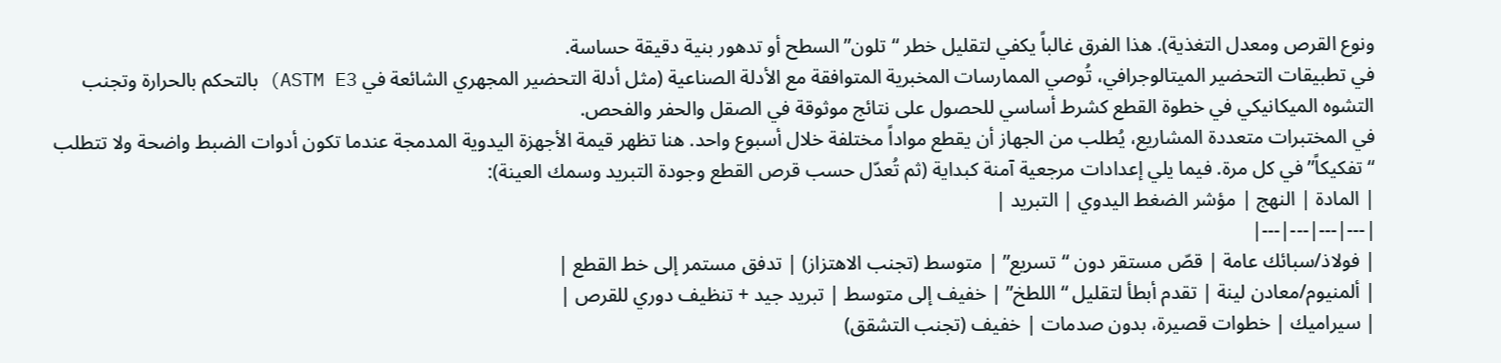ونوع القرص ومعدل التغذية). هذا الفرق غالباً يكفي لتقليل خطر “تلون” السطح أو تدهور بنية دقيقة حساسة.
في تطبيقات التحضير الميتالوجرافي، تُوصي الممارسات المخبرية المتوافقة مع الأدلة الصناعية (مثل أدلة التحضير المجهري الشائعة في ASTM E3) بالتحكم بالحرارة وتجنب التشوه الميكانيكي في خطوة القطع كشرط أساسي للحصول على نتائج موثوقة في الصقل والحفر والفحص.
في المختبرات متعددة المشاريع، يُطلب من الجهاز أن يقطع مواداً مختلفة خلال أسبوع واحد. هنا تظهر قيمة الأجهزة اليدوية المدمجة عندما تكون أدوات الضبط واضحة ولا تتطلب “تفكيكاً” في كل مرة. فيما يلي إعدادات مرجعية آمنة كبداية (ثم تُعدّل حسب قرص القطع وجودة التبريد وسمك العينة):
| المادة | النهج | مؤشر الضغط اليدوي | التبريد |
|---|---|---|---|
| فولاذ/سبائك عامة | قصّ مستقر دون “تسريع” | متوسط (تجنب الاهتزاز) | تدفق مستمر إلى خط القطع |
| ألمنيوم/معادن لينة | تقدم أبطأ لتقليل “اللطخ” | خفيف إلى متوسط | تبريد جيد + تنظيف دوري للقرص |
| سيراميك | خطوات قصيرة، بدون صدمات | خفيف (تجنب التشقق)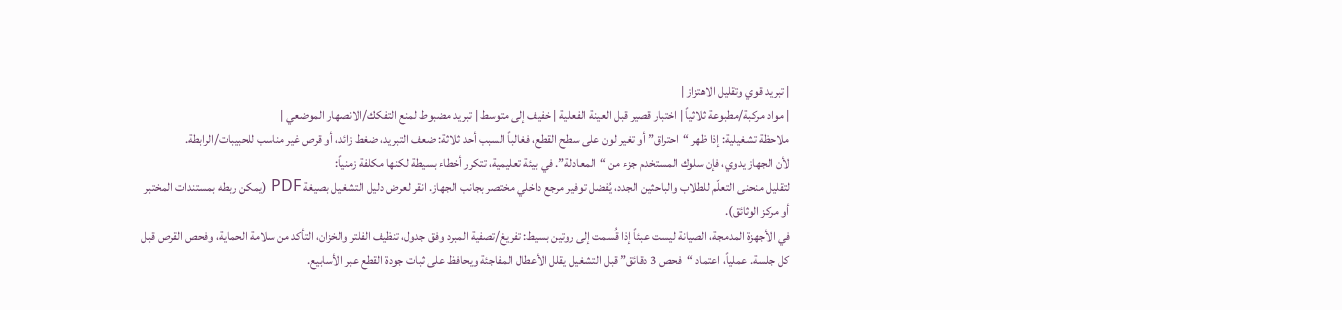| تبريد قوي وتقليل الاهتزاز |
| مواد مركبة/مطبوعة ثلاثياً | اختبار قصير قبل العينة الفعلية | خفيف إلى متوسط | تبريد مضبوط لمنع التفكك/الانصهار الموضعي |
ملاحظة تشغيلية: إذا ظهر “احتراق” أو تغير لون على سطح القطع، فغالباً السبب أحد ثلاثة: ضعف التبريد، ضغط زائد، أو قرص غير مناسب للحبيبات/الرابطة.
لأن الجهاز يدوي، فإن سلوك المستخدم جزء من “المعادلة”. في بيئة تعليمية، تتكرر أخطاء بسيطة لكنها مكلفة زمنياً:
لتقليل منحنى التعلّم للطلاب والباحثين الجدد، يُفضل توفير مرجع داخلي مختصر بجانب الجهاز. انقر لعرض دليل التشغيل بصيغة PDF (يمكن ربطه بمستندات المختبر أو مركز الوثائق).
في الأجهزة المدمجة، الصيانة ليست عبئاً إذا قُسمت إلى روتين بسيط: تفريغ/تصفية المبرد وفق جدول، تنظيف الفلتر والخزان، التأكد من سلامة الحماية، وفحص القرص قبل كل جلسة. عملياً، اعتماد “فحص 3 دقائق” قبل التشغيل يقلل الأعطال المفاجئة ويحافظ على ثبات جودة القطع عبر الأسابيع.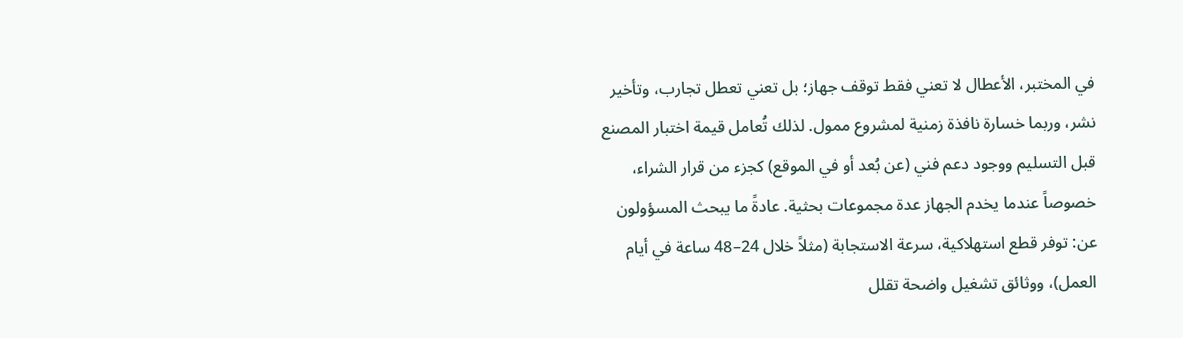في المختبر، الأعطال لا تعني فقط توقف جهاز؛ بل تعني تعطل تجارب، وتأخير نشر، وربما خسارة نافذة زمنية لمشروع ممول. لذلك تُعامل قيمة اختبار المصنع قبل التسليم ووجود دعم فني (عن بُعد أو في الموقع) كجزء من قرار الشراء، خصوصاً عندما يخدم الجهاز عدة مجموعات بحثية. عادةً ما يبحث المسؤولون عن: توفر قطع استهلاكية، سرعة الاستجابة (مثلاً خلال 24–48 ساعة في أيام العمل)، ووثائق تشغيل واضحة تقلل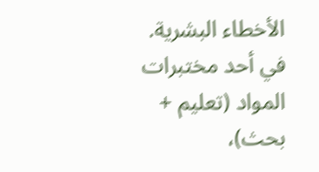الأخطاء البشرية.
في أحد مختبرات المواد (تعليم + بحث)،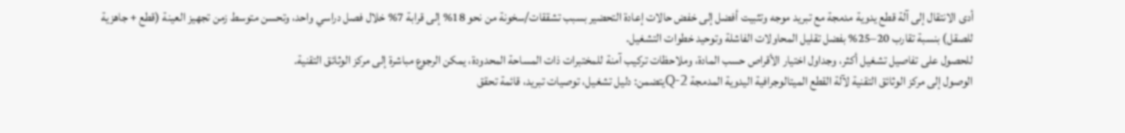أدى الانتقال إلى آلة قطع يدوية مدمجة مع تبريد موجه وتثبيت أفضل إلى خفض حالات إعادة التحضير بسبب تشققات/سخونة من نحو 18% إلى قرابة 7% خلال فصل دراسي واحد، وتحسن متوسط زمن تجهيز العينة (قطع + جاهزية للصقل) بنسبة تقارب 20–25% بفضل تقليل المحاولات الفاشلة وتوحيد خطوات التشغيل.
للحصول على تفاصيل تشغيل أكثر، وجداول اختيار الأقراص حسب المادة، وملاحظات تركيب آمنة للمختبرات ذات المساحة المحدودة، يمكن الرجوع مباشرة إلى مركز الوثائق التقنية.
الوصول إلى مركز الوثائق التقنية لآلة القطع الميتالوجرافية اليدوية المدمجة Q-2يتضمن: دليل تشغيل، توصيات تبريد، قائمة تحقق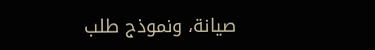صيانة، ونموذج طلب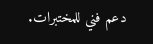دعم فني للمختبرات.